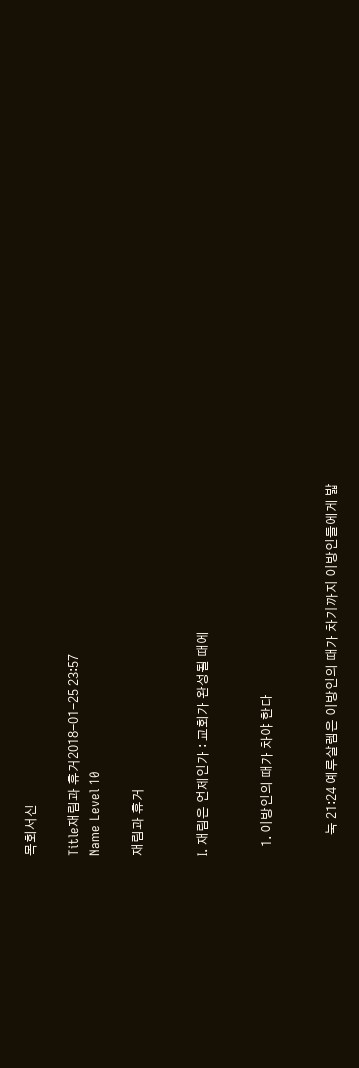목회서신

Title재림과 휴거2018-01-25 23:57
Name Level 10

재림과 휴거


I. 재림은 언제인가 : 교회가 완성될 때에


   1. 이방인의 때가 차야 한다


       눅 21:24 예루살렘은 이방인의 때가 차기까지 이방인들에게 밟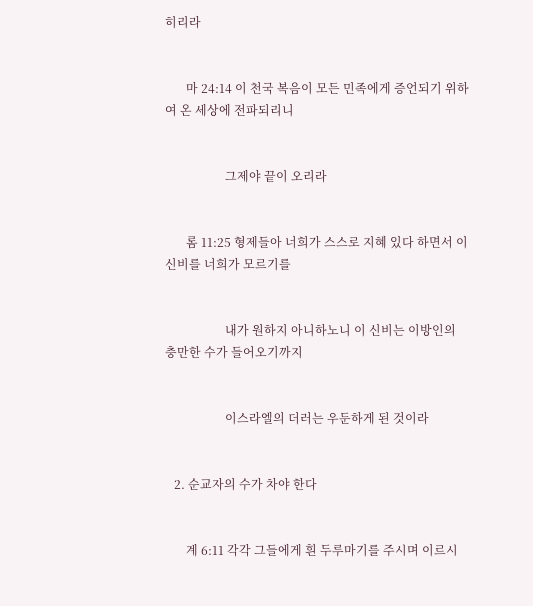히리라


       마 24:14 이 천국 복음이 모든 민족에게 증언되기 위하여 온 세상에 전파되리니


                    그제야 끝이 오리라


       롬 11:25 형제들아 너희가 스스로 지혜 있다 하면서 이 신비를 너희가 모르기를


                    내가 원하지 아니하노니 이 신비는 이방인의 충만한 수가 들어오기까지


                    이스라엘의 더러는 우둔하게 된 것이라


   2. 순교자의 수가 차야 한다


       계 6:11 각각 그들에게 흰 두루마기를 주시며 이르시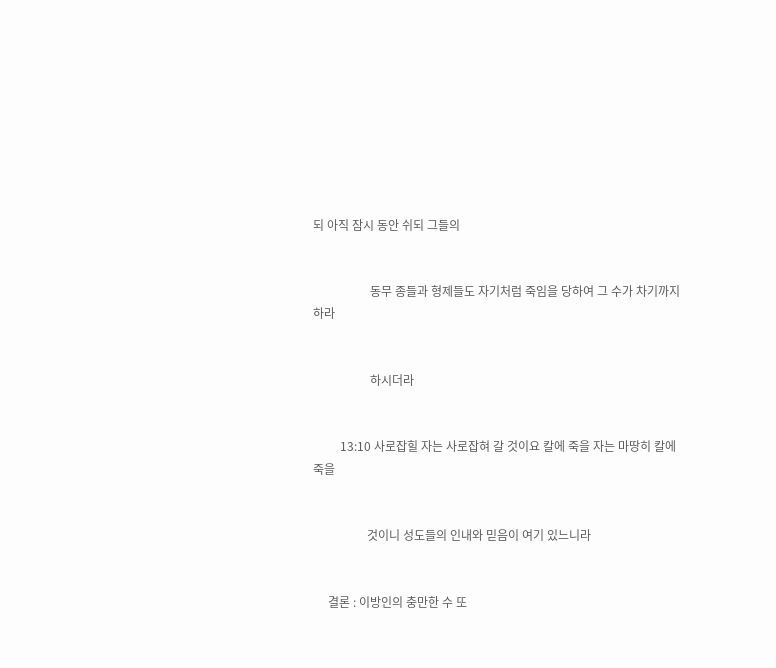되 아직 잠시 동안 쉬되 그들의


                   동무 종들과 형제들도 자기처럼 죽임을 당하여 그 수가 차기까지 하라


                   하시더라


         13:10 사로잡힐 자는 사로잡혀 갈 것이요 칼에 죽을 자는 마땅히 칼에 죽을


                  것이니 성도들의 인내와 믿음이 여기 있느니라


     결론 : 이방인의 충만한 수 또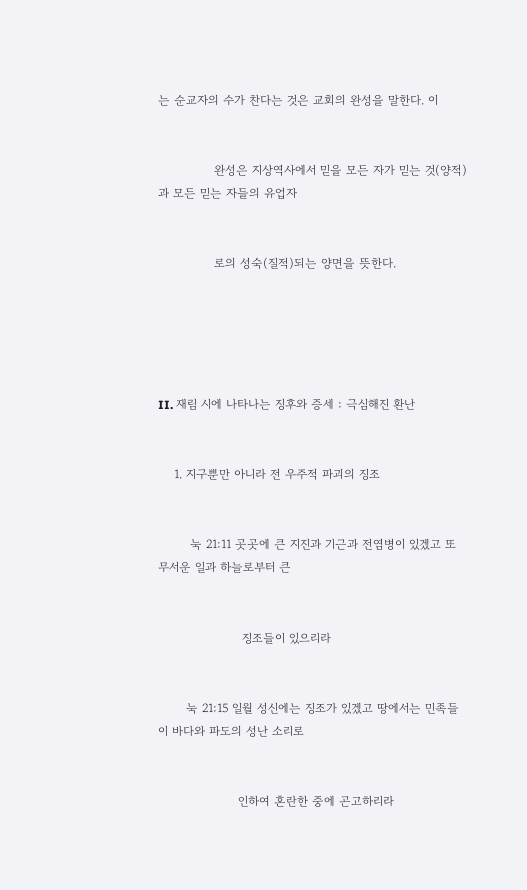는 순교자의 수가 찬다는 것은 교회의 완성을 말한다. 이


              완성은 지상역사에서 믿을 모든 자가 믿는 것(양적)과 모든 믿는 자들의 유업자


              로의 성숙(질적)되는 양면을 뜻한다.





II. 재림 시에 나타나는 징후와 증세 : 극심해진 환난


    1. 지구뿐만 아니라 전 우주적 파괴의 징조


        눅 21:11 곳곳에 큰 지진과 기근과 전염병이 있겠고 또 무서운 일과 하늘로부터 큰


                     징조들이 있으리라


       눅 21:15 일월 성신에는 징조가 있겠고 땅에서는 민족들이 바다와 파도의 성난 소리로


                    인하여 혼란한 중에 곤고하리라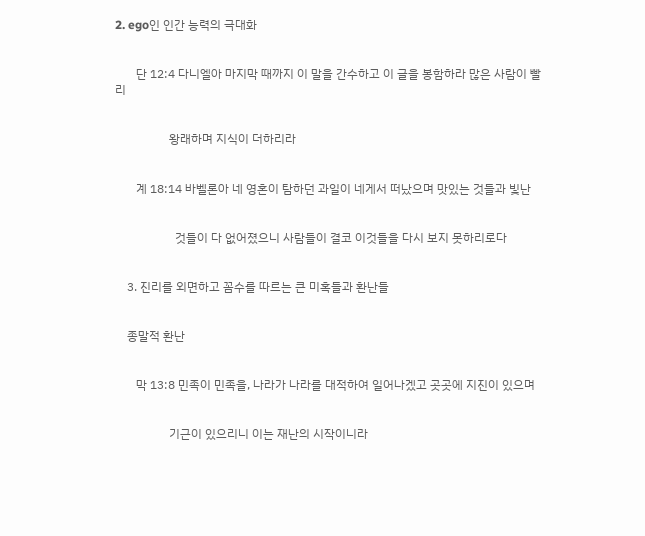2. ego인 인간 능력의 극대화


       단 12:4 다니엘아 마지막 때까지 이 말을 간수하고 이 글을 봉함하라 많은 사람이 빨리


                  왕래하며 지식이 더하리라


       계 18:14 바벨론아 네 영혼이 탐하던 과일이 네게서 떠났으며 맛있는 것들과 빛난


                    것들이 다 없어졌으니 사람들이 결코 이것들을 다시 보지 못하리로다


    3. 진리를 외면하고 꼼수를 따르는 큰 미혹들과 환난들


    종말적 환난


       막 13:8 민족이 민족을, 나라가 나라를 대적하여 일어나겠고 곳곳에 지진이 있으며


                  기근이 있으리니 이는 재난의 시작이니라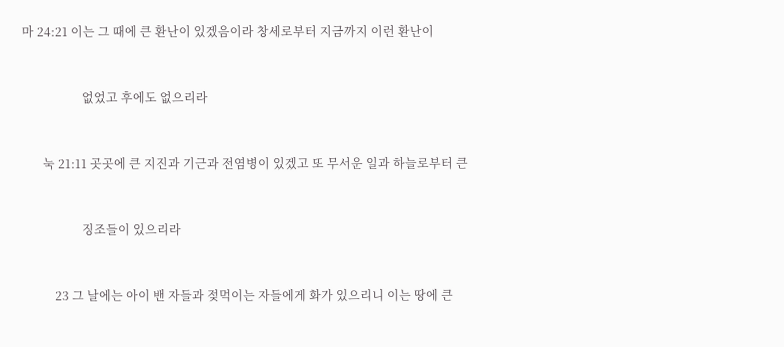마 24:21 이는 그 때에 큰 환난이 있겠음이라 창세로부터 지금까지 이런 환난이


                    없었고 후에도 없으리라


       눅 21:11 곳곳에 큰 지진과 기근과 전염병이 있겠고 또 무서운 일과 하늘로부터 큰


                    징조들이 있으리라


           23 그 날에는 아이 밴 자들과 젖먹이는 자들에게 화가 있으리니 이는 땅에 큰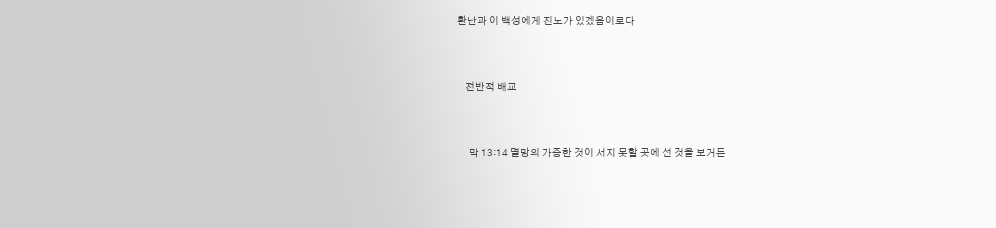환난과 이 백성에게 진노가 있겠음이로다


    전반적 배교


      막 13:14 멸망의 가증한 것이 서지 못할 곳에 선 것을 보거든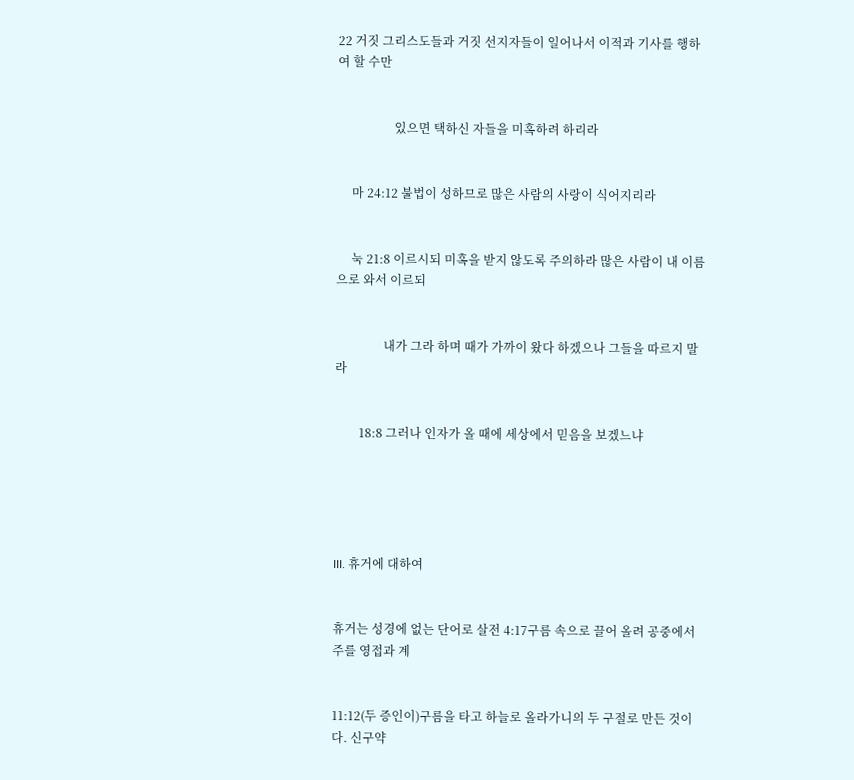22 거짓 그리스도들과 거짓 선지자들이 일어나서 이적과 기사를 행하여 할 수만


                   있으면 택하신 자들을 미혹하려 하리라


     마 24:12 불법이 성하므로 많은 사람의 사랑이 식어지리라


     눅 21:8 이르시되 미혹을 받지 않도록 주의하라 많은 사람이 내 이름으로 와서 이르되


                내가 그라 하며 때가 가까이 왔다 하겠으나 그들을 따르지 말라


        18:8 그러나 인자가 올 때에 세상에서 믿음을 보겠느냐





III. 휴거에 대하여


휴거는 성경에 없는 단어로 살전 4:17구름 속으로 끌어 올려 공중에서 주를 영접과 계


11:12(두 증인이)구름을 타고 하늘로 올라가니의 두 구절로 만든 것이다. 신구약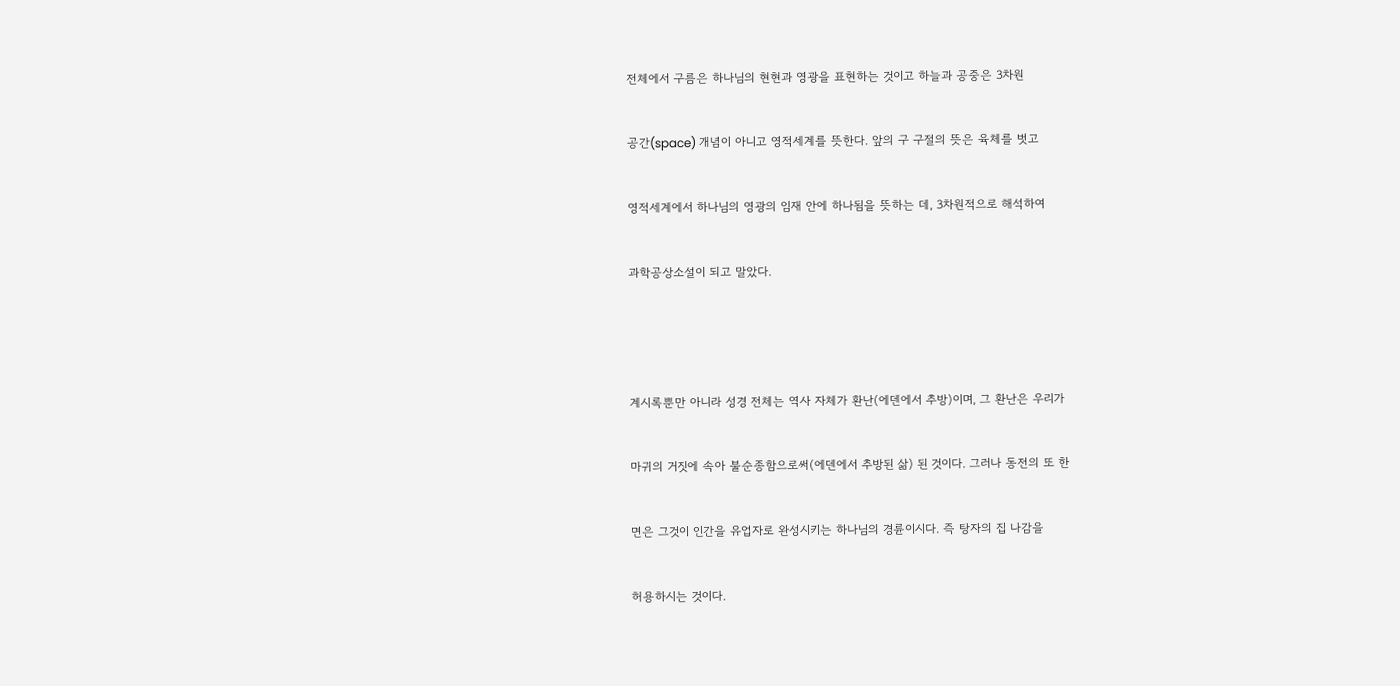전체에서 구름은 하나님의 현현과 영광을 표현하는 것이고 하늘과 공중은 3차원


공간(space) 개념이 아니고 영적세계를 뜻한다. 앞의 구 구절의 뜻은 육체를 벗고


영적세계에서 하나님의 영광의 임재 안에 하나됨을 뜻하는 데, 3차원적으로 해석하여


과학공상소설이 되고 말았다.





계시록뿐만 아니라 성경 전체는 역사 자체가 환난(에덴에서 추방)이며, 그 환난은 우리가


마귀의 거짓에 속아 불순종함으로써(에덴에서 추방된 삶) 된 것이다. 그러나 동전의 또 한


면은 그것이 인간을 유업자로 완성시키는 하나님의 경륜이시다. 즉 탕자의 집 나감을


허용하시는 것이다.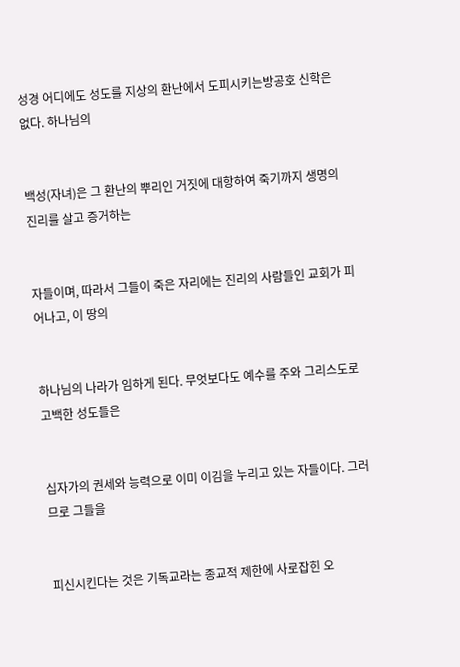성경 어디에도 성도를 지상의 환난에서 도피시키는방공호 신학은 없다. 하나님의


백성(자녀)은 그 환난의 뿌리인 거짓에 대항하여 죽기까지 생명의 진리를 살고 증거하는


자들이며, 따라서 그들이 죽은 자리에는 진리의 사람들인 교회가 피어나고, 이 땅의


하나님의 나라가 임하게 된다. 무엇보다도 예수를 주와 그리스도로 고백한 성도들은


십자가의 권세와 능력으로 이미 이김을 누리고 있는 자들이다. 그러므로 그들을


피신시킨다는 것은 기독교라는 종교적 제한에 사로잡힌 오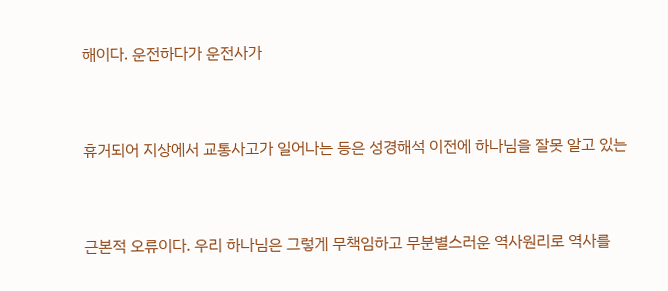해이다. 운전하다가 운전사가


휴거되어 지상에서 교통사고가 일어나는 등은 성경해석 이전에 하나님을 잘못 알고 있는


근본적 오류이다. 우리 하나님은 그렇게 무책임하고 무분별스러운 역사원리로 역사를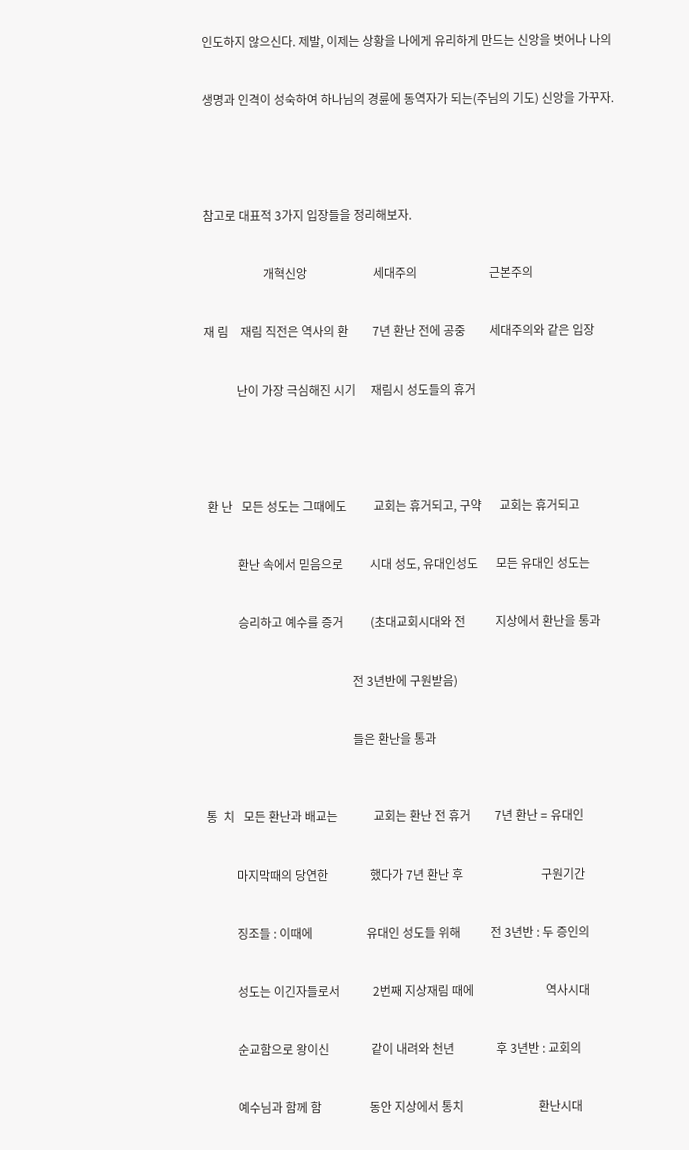인도하지 않으신다. 제발, 이제는 상황을 나에게 유리하게 만드는 신앙을 벗어나 나의


생명과 인격이 성숙하여 하나님의 경륜에 동역자가 되는(주님의 기도) 신앙을 가꾸자.





참고로 대표적 3가지 입장들을 정리해보자.


                    개혁신앙                      세대주의                        근본주의


재 림    재림 직전은 역사의 환        7년 환난 전에 공중        세대주의와 같은 입장


           난이 가장 극심해진 시기     재림시 성도들의 휴거





 환 난   모든 성도는 그때에도         교회는 휴거되고, 구약      교회는 휴거되고


           환난 속에서 믿음으로         시대 성도, 유대인성도      모든 유대인 성도는


           승리하고 예수를 증거         (초대교회시대와 전          지상에서 환난을 통과


                                                 전 3년반에 구원받음)


                                                 들은 환난을 통과



통  치   모든 환난과 배교는            교회는 환난 전 휴거        7년 환난 = 유대인


          마지막때의 당연한              했다가 7년 환난 후                          구원기간


          징조들 : 이때에                  유대인 성도들 위해          전 3년반 : 두 증인의


          성도는 이긴자들로서           2번째 지상재림 때에                        역사시대


          순교함으로 왕이신              같이 내려와 천년              후 3년반 : 교회의


          예수님과 함께 함                동안 지상에서 통치                         환난시대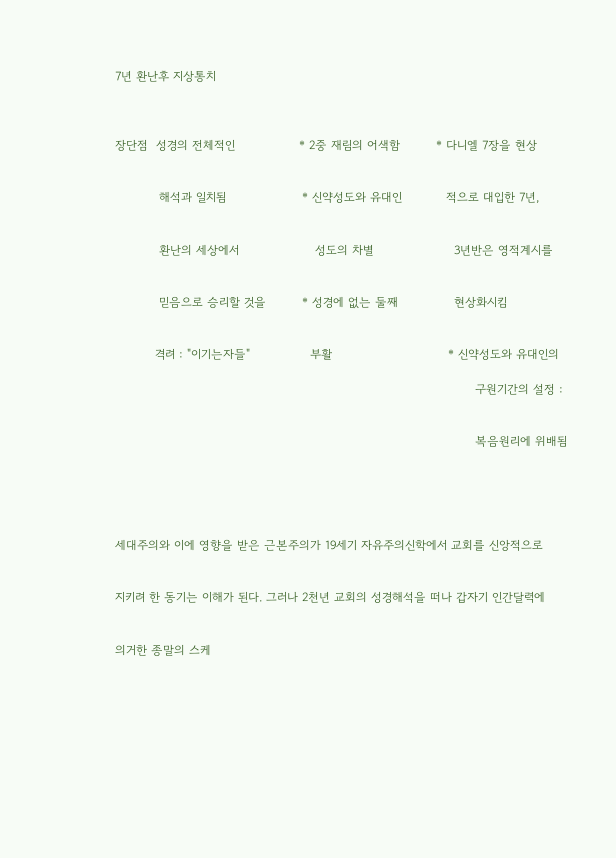7년 환난후 지상통치



장단점  성경의 전체적인                * 2중 재림의 어색함         * 다니엘 7장을 현상


           해석과 일치됨                   * 신약성도와 유대인           적으로 대입한 7년,


           환난의 세상에서                   성도의 차별                    3년반은 영적계시를


           믿음으로 승리할 것을         * 성경에 없는 둘째              현상화시킴


          격려 : "이기는자들"               부활                             * 신약성도와 유대인의

                                                                                          구원기간의 설정 :


                                                                                          복음원리에 위배됨





세대주의와 이에 영향을 받은 근본주의가 19세기 자유주의신학에서 교회를 신앙적으로


지키려 한 동기는 이해가 된다. 그러나 2천년 교회의 성경해석을 떠나 갑자기 인간달력에


의거한 종말의 스케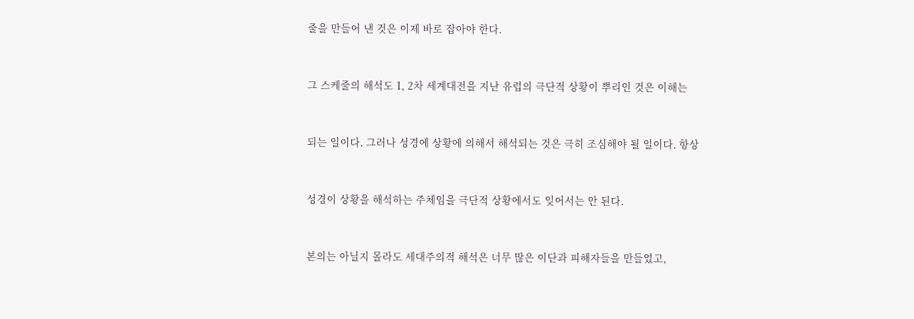줄을 만들어 낸 것은 이제 바로 잡아야 한다.


그 스케줄의 해석도 1, 2차 세계대전을 지난 유럽의 극단적 상황이 뿌리인 것은 이해는


되는 일이다. 그러나 성경에 상황에 의해서 해석되는 것은 극히 조심해야 될 일이다. 항상


성경이 상황을 해석하는 주체임을 극단적 상황에서도 잊어서는 안 된다.


본의는 아닐지 몰라도 세대주의적 해석은 너무 많은 이단과 피해자들을 만들었고,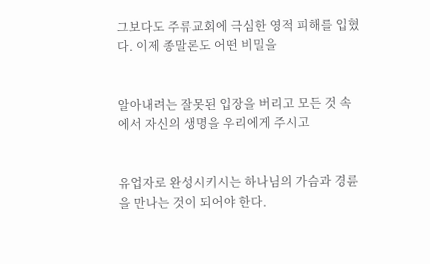그보다도 주류교회에 극심한 영적 피해를 입혔다. 이제 종말론도 어떤 비밀을


알아내려는 잘못된 입장을 버리고 모든 것 속에서 자신의 생명을 우리에게 주시고


유업자로 완성시키시는 하나님의 가슴과 경륜을 만나는 것이 되어야 한다.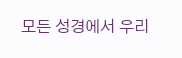모든 성경에서 우리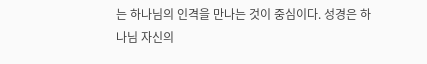는 하나님의 인격을 만나는 것이 중심이다. 성경은 하나님 자신의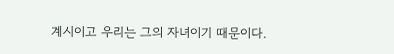계시이고 우리는 그의 자녀이기 때문이다.